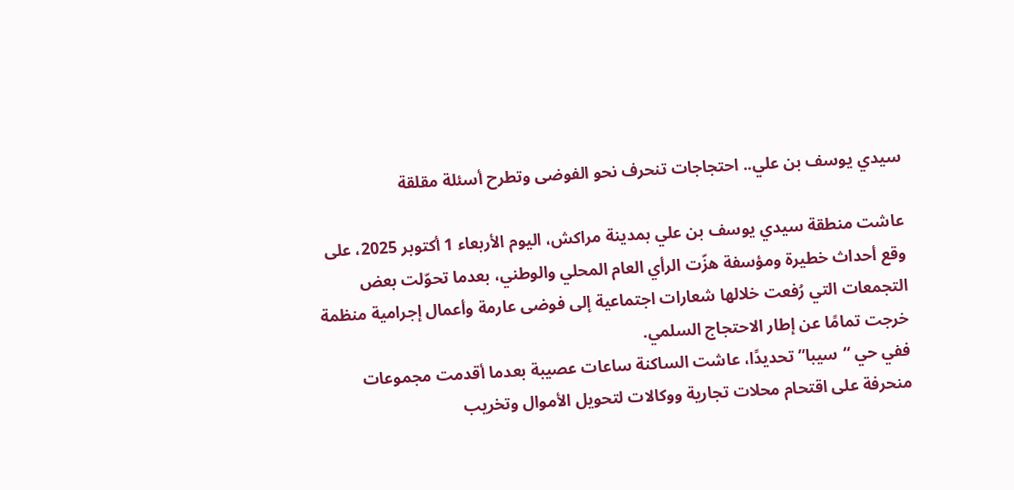سيدي يوسف بن علي.. احتجاجات تنحرف نحو الفوضى وتطرح أسئلة مقلقة

عاشت منطقة سيدي يوسف بن علي بمدينة مراكش، اليوم الأربعاء 1 أكتوبر 2025، على وقع أحداث خطيرة ومؤسفة هزّت الرأي العام المحلي والوطني، بعدما تحوّلت بعض التجمعات التي رُفعت خلالها شعارات اجتماعية إلى فوضى عارمة وأعمال إجرامية منظمة خرجت تمامًا عن إطار الاحتجاج السلمي.
ففي حي “سيبا” تحديدًا، عاشت الساكنة ساعات عصيبة بعدما أقدمت مجموعات منحرفة على اقتحام محلات تجارية ووكالات لتحويل الأموال وتخريب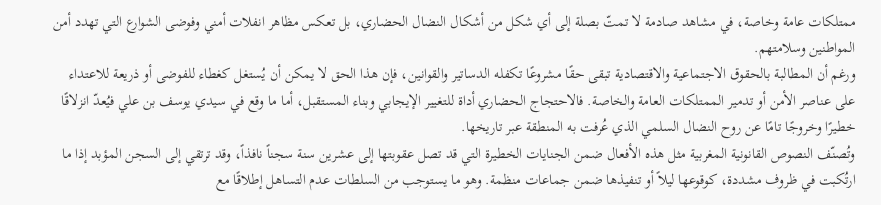ممتلكات عامة وخاصة، في مشاهد صادمة لا تمتّ بصلة إلى أي شكل من أشكال النضال الحضاري، بل تعكس مظاهر انفلات أمني وفوضى الشوارع التي تهدد أمن المواطنين وسلامتهم.
ورغم أن المطالبة بالحقوق الاجتماعية والاقتصادية تبقى حقًا مشروعًا تكفله الدساتير والقوانين، فإن هذا الحق لا يمكن أن يُستغل كغطاء للفوضى أو ذريعة للاعتداء على عناصر الأمن أو تدمير الممتلكات العامة والخاصة. فالاحتجاج الحضاري أداة للتغيير الإيجابي وبناء المستقبل، أما ما وقع في سيدي يوسف بن علي فيُعدّ انزلاقًا خطيرًا وخروجًا تامًا عن روح النضال السلمي الذي عُرفت به المنطقة عبر تاريخها.
وتُصنّف النصوص القانونية المغربية مثل هذه الأفعال ضمن الجنايات الخطيرة التي قد تصل عقوبتها إلى عشرين سنة سجناً نافذاً، وقد ترتقي إلى السجن المؤبد إذا ما ارتُكبت في ظروف مشددة، كوقوعها ليلاً أو تنفيذها ضمن جماعات منظمة. وهو ما يستوجب من السلطات عدم التساهل إطلاقًا مع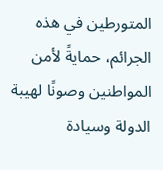المتورطين في هذه الجرائم، حمايةً لأمن المواطنين وصونًا لهيبة الدولة وسيادة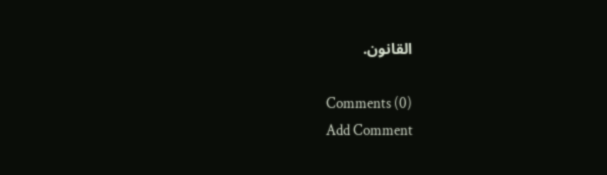القانون.

Comments (0)
Add Comment